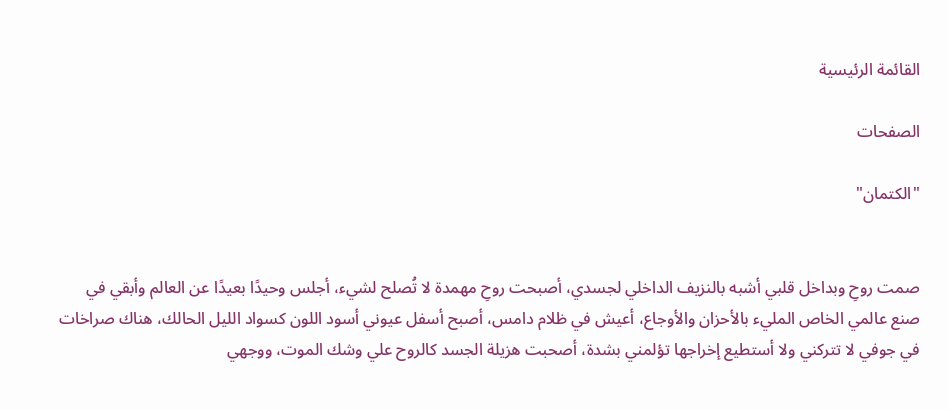القائمة الرئيسية

الصفحات

"الكتمان"


صمت روحِ وبداخل قلبي أشبه بالنزيف الداخلي لجسدي، أصبحت روحِ مهمدة لا تُصلح لشيء، أجلس وحيدًا بعيدًا عن العالم وأبقي في صنع عالمي الخاص المليء بالأحزان والأوجاع، أعيش في ظلام دامس، أصبح أسفل عيوني أسود اللون كسواد الليل الحالك، هناك صراخات في جوفي لا تتركني ولا أستطيع إخراجها تؤلمني بشدة، أصحبت هزيلة الجسد كالروح علي وشك الموت، ووجهي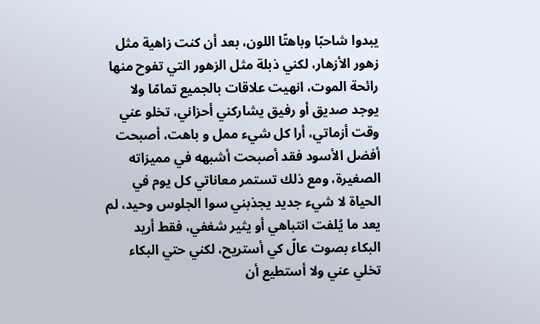يبدوا شاحبًا وباهتًا اللون، بعد أن كنت زاهية مثل زهور الأزهار، لكني ذبلة مثل الزهور التي تفوح منها رائحة الموت، انهيت علاقات بالجميع تمامًا ولا يوجد صديق أو رفيق يشاركني أحزاني، تخلو عني وقت أزماتي، أرا كل شيء ممل و باهت، أصبحت أفضل الأسود فقد أصبحت أشبهه في مميزاته الصغيرة، ومع ذلك تستمر معاناتي كل يوم في الحياة لا شيء جديد يجذبني سوا الجلوس وحيد، لم يعد ما يُلفت انتباهي أو يثير شغفي، فقط أريد البكاء بصوت عالً كي أستريح، لكني حتي البكاء تخلي عني ولا أستطيع أن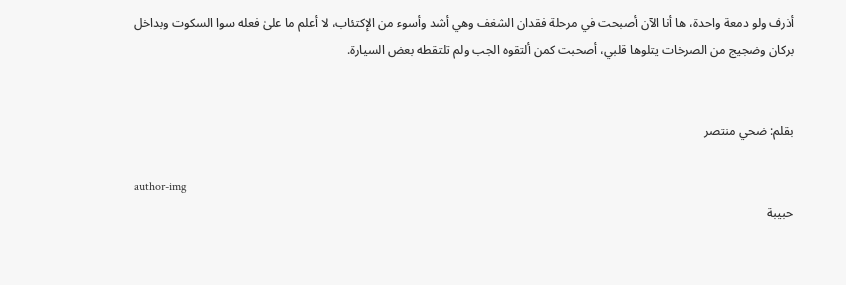أذرف ولو دمعة واحدة، ها أنا الآن أصبحت في مرحلة فقدان الشغف وهي أشد وأسوء من الإكتئاب، لا أعلم ما علىٰ فعله سوا السكوت وبداخل بركان وضجيج من الصرخات يتلوها قلبي، أصحبت كمن ألتقوه الجب ولم تلتقطه بعض السيارة.


بقلم: ضحي منتصر

author-img
حبيبة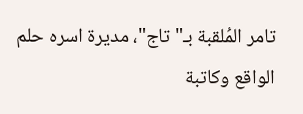تامر المُلقبة بـ"تاج"، مديرة اسره حلم الواقع وكاتبة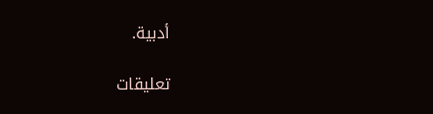أدبية.

تعليقات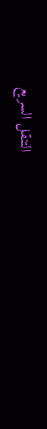التنقل السريع